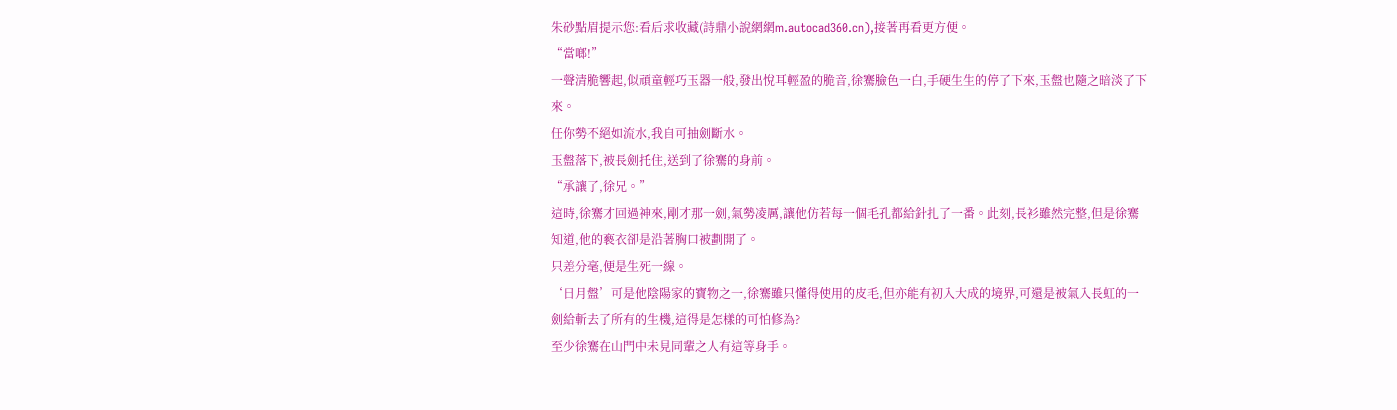朱砂點眉提示您:看后求收藏(詩鼎小說網網m.autocad360.cn),接著再看更方便。
“當啷!”
一聲清脆響起,似頑童輕巧玉器一般,發出悅耳輕盈的脆音,徐騫臉色一白,手硬生生的停了下來,玉盤也隨之暗淡了下來。
任你勢不絕如流水,我自可抽劍斷水。
玉盤落下,被長劍托住,送到了徐騫的身前。
“承讓了,徐兄。”
這時,徐騫才回過神來,剛才那一劍,氣勢凌厲,讓他仿若每一個毛孔都給針扎了一番。此刻,長衫雖然完整,但是徐騫知道,他的褻衣卻是沿著胸口被劃開了。
只差分毫,便是生死一線。
‘日月盤’可是他陰陽家的寶物之一,徐騫雖只懂得使用的皮毛,但亦能有初入大成的境界,可還是被氣入長虹的一劍給斬去了所有的生機,這得是怎樣的可怕修為?
至少徐騫在山門中未見同輩之人有這等身手。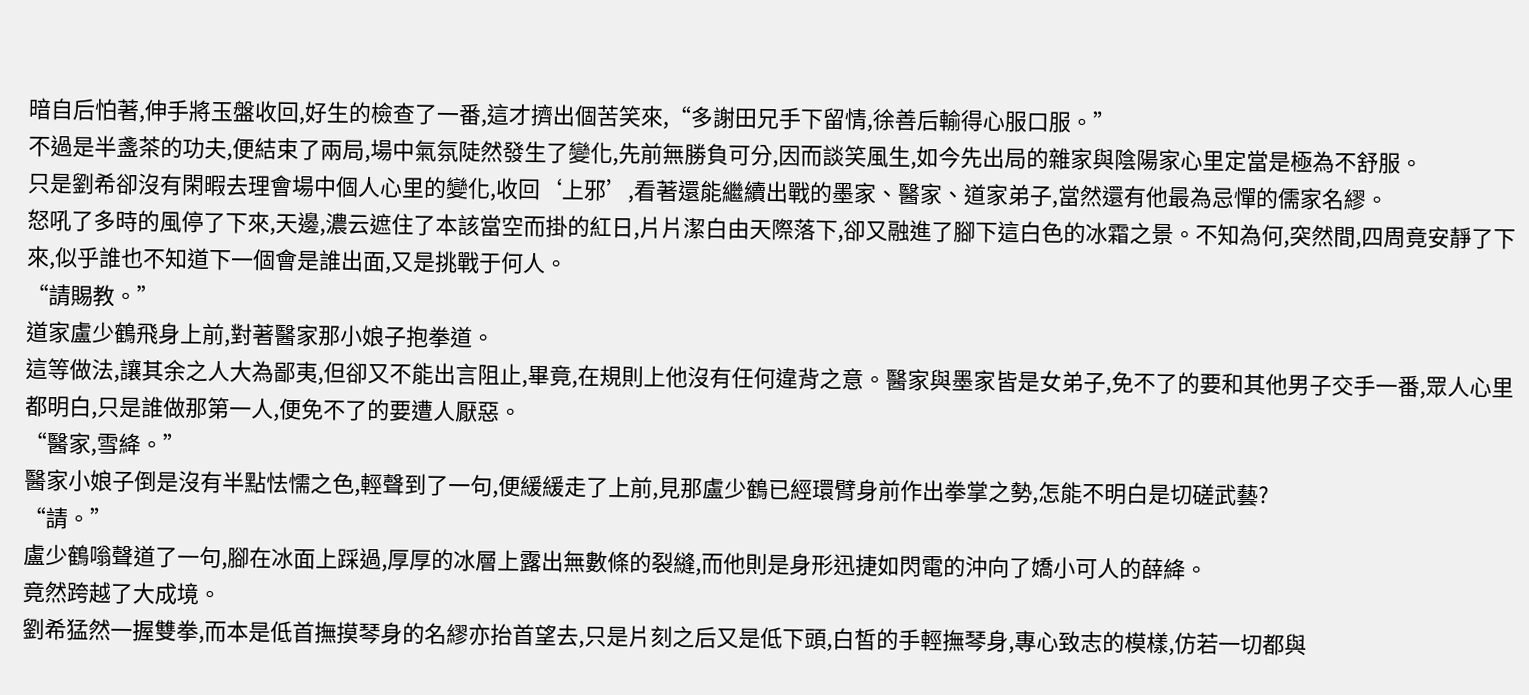暗自后怕著,伸手將玉盤收回,好生的檢查了一番,這才擠出個苦笑來,“多謝田兄手下留情,徐善后輸得心服口服。”
不過是半盞茶的功夫,便結束了兩局,場中氣氛陡然發生了變化,先前無勝負可分,因而談笑風生,如今先出局的雜家與陰陽家心里定當是極為不舒服。
只是劉希卻沒有閑暇去理會場中個人心里的變化,收回‘上邪’,看著還能繼續出戰的墨家、醫家、道家弟子,當然還有他最為忌憚的儒家名繆。
怒吼了多時的風停了下來,天邊,濃云遮住了本該當空而掛的紅日,片片潔白由天際落下,卻又融進了腳下這白色的冰霜之景。不知為何,突然間,四周竟安靜了下來,似乎誰也不知道下一個會是誰出面,又是挑戰于何人。
“請賜教。”
道家盧少鶴飛身上前,對著醫家那小娘子抱拳道。
這等做法,讓其余之人大為鄙夷,但卻又不能出言阻止,畢竟,在規則上他沒有任何違背之意。醫家與墨家皆是女弟子,免不了的要和其他男子交手一番,眾人心里都明白,只是誰做那第一人,便免不了的要遭人厭惡。
“醫家,雪絳。”
醫家小娘子倒是沒有半點怯懦之色,輕聲到了一句,便緩緩走了上前,見那盧少鶴已經環臂身前作出拳掌之勢,怎能不明白是切磋武藝?
“請。”
盧少鶴嗡聲道了一句,腳在冰面上踩過,厚厚的冰層上露出無數條的裂縫,而他則是身形迅捷如閃電的沖向了嬌小可人的薛絳。
竟然跨越了大成境。
劉希猛然一握雙拳,而本是低首撫摸琴身的名繆亦抬首望去,只是片刻之后又是低下頭,白皙的手輕撫琴身,專心致志的模樣,仿若一切都與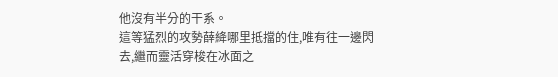他沒有半分的干系。
這等猛烈的攻勢薛絳哪里抵擋的住,唯有往一邊閃去,繼而靈活穿梭在冰面之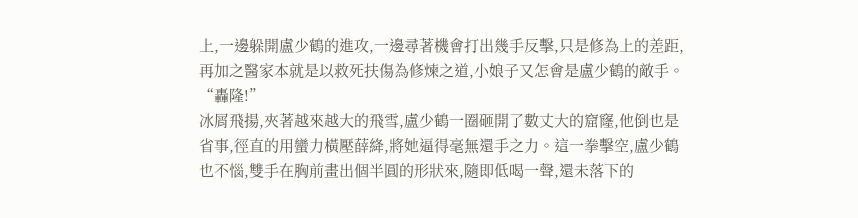上,一邊躲開盧少鶴的進攻,一邊尋著機會打出幾手反擊,只是修為上的差距,再加之醫家本就是以救死扶傷為修煉之道,小娘子又怎會是盧少鶴的敵手。
“轟隆!”
冰屑飛揚,夾著越來越大的飛雪,盧少鶴一圈砸開了數丈大的窟窿,他倒也是省事,徑直的用蠻力橫壓薛絳,將她逼得毫無還手之力。這一拳擊空,盧少鶴也不惱,雙手在胸前畫出個半圓的形狀來,隨即低喝一聲,還未落下的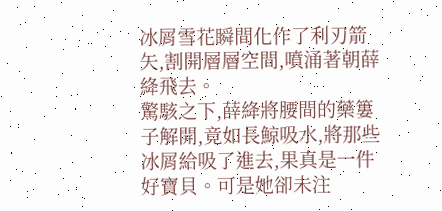冰屑雪花瞬間化作了利刃箭矢,割開層層空間,噴涌著朝薛絳飛去。
驚駭之下,薛絳將腰間的藥簍子解開,竟如長鯨吸水,將那些冰屑給吸了進去,果真是一件好寶貝。可是她卻未注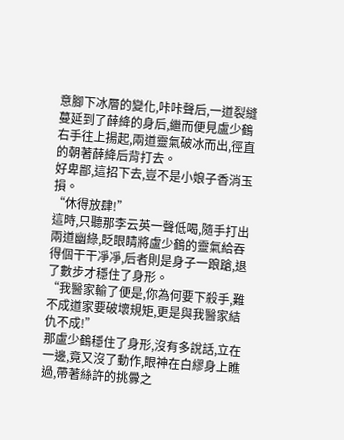意腳下冰層的變化,咔咔聲后,一道裂縫蔓延到了薛絳的身后,繼而便見盧少鶴右手往上揚起,兩道靈氣破冰而出,徑直的朝著薛絳后背打去。
好卑鄙,這招下去,豈不是小娘子香消玉損。
“休得放肆!”
這時,只聽那李云英一聲低喝,隨手打出兩道幽綠,眨眼睛將盧少鶴的靈氣給吞得個干干凈凈,后者則是身子一踉蹌,退了數步才穩住了身形。
“我醫家輸了便是,你為何要下殺手,難不成道家要破壞規矩,更是與我醫家結仇不成!”
那盧少鶴穩住了身形,沒有多說話,立在一邊,竟又沒了動作,眼神在白繆身上瞧過,帶著絲許的挑釁之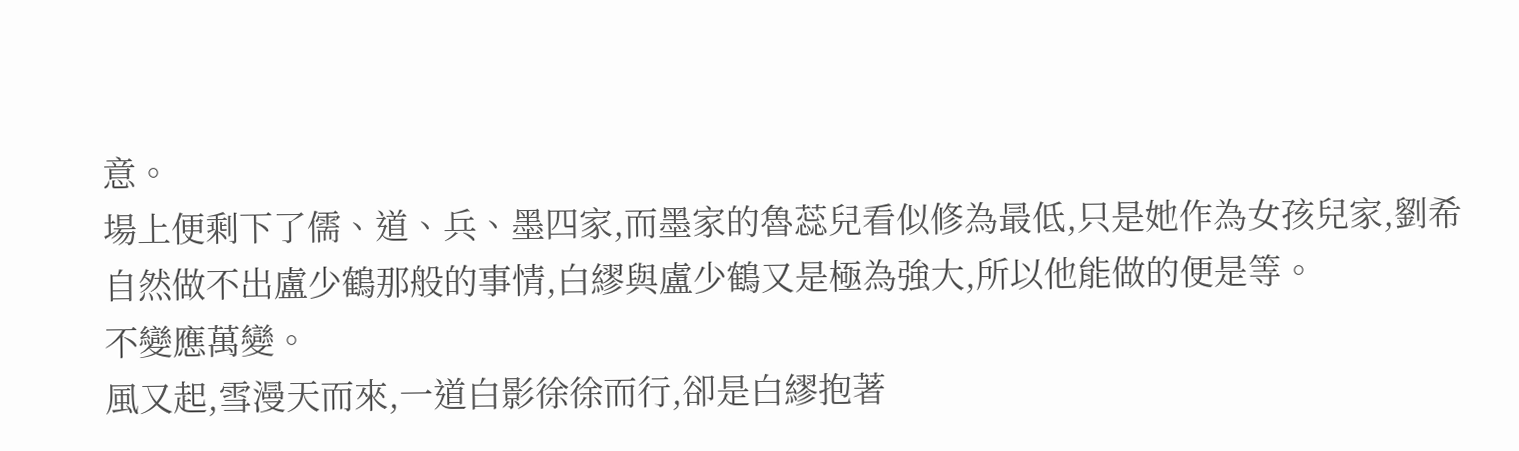意。
場上便剩下了儒、道、兵、墨四家,而墨家的魯蕊兒看似修為最低,只是她作為女孩兒家,劉希自然做不出盧少鶴那般的事情,白繆與盧少鶴又是極為強大,所以他能做的便是等。
不變應萬變。
風又起,雪漫天而來,一道白影徐徐而行,卻是白繆抱著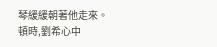琴緩緩朝著他走來。
頓時,劉希心中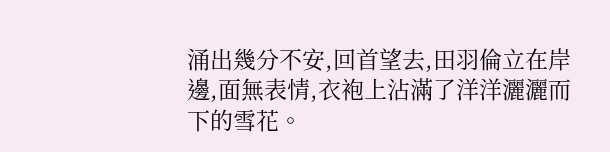涌出幾分不安,回首望去,田羽倫立在岸邊,面無表情,衣袍上沾滿了洋洋灑灑而下的雪花。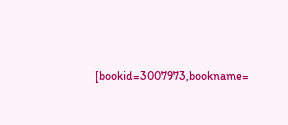[bookid=3007973,bookname=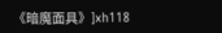《暗魔面具》]xh118